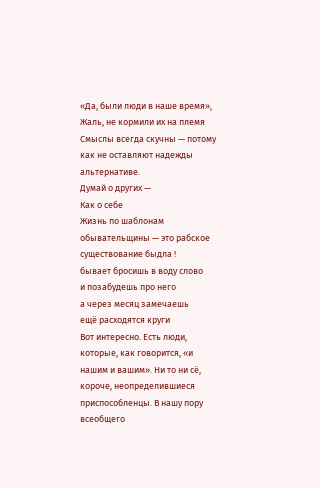«Да, были люди в наше время»,
Жаль, не кормили их на племя
Смыслы всегда скучны — потому как не оставляют надежды альтернативе.
Думай о других —
Как о себе
Жизнь по шаблонам обывательщины — это рабское существование быдла !
бывает бросишь в воду слово
и позабудешь про него
а через месяц замечаешь
ещё расходятся круги
Вот интересно. Есть люди, которые, как говорится, «и нашим и вашим». Ни то ни сё, короче, неопределившиеся приспособленцы. В нашу пору всеобщего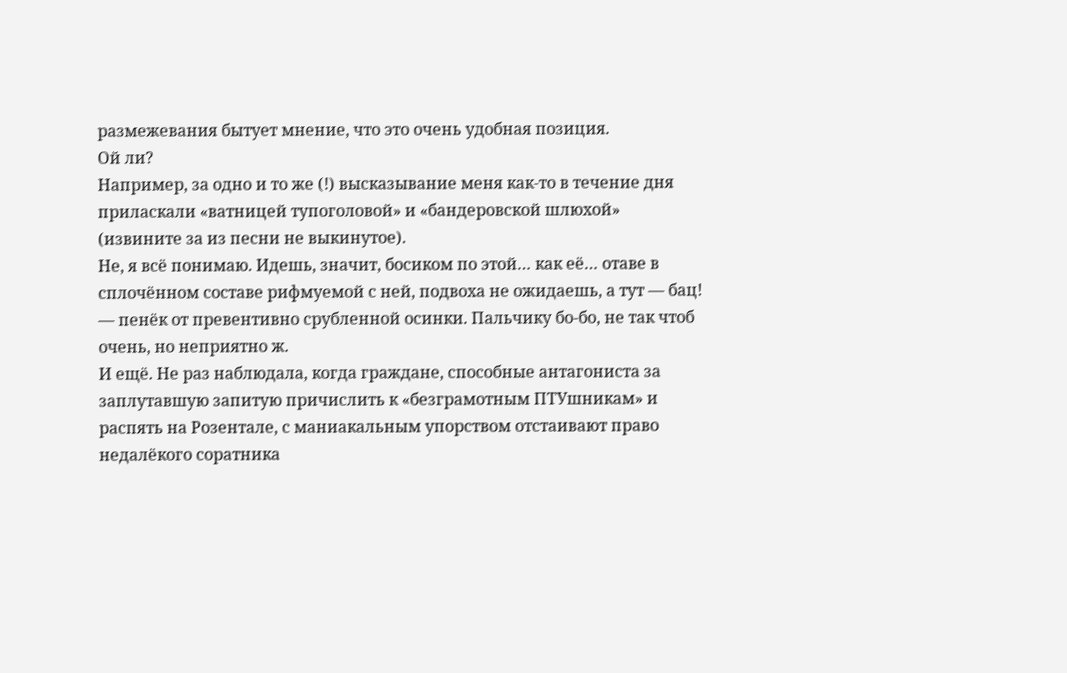размежевания бытует мнение, что это очень удобная позиция.
Ой ли?
Например, за одно и то же (!) высказывание меня как-то в течение дня приласкали «ватницей тупоголовой» и «бандеровской шлюхой» (извините за из песни не выкинутое).
Не, я всё понимаю. Идешь, значит, босиком по этой… как её… отаве в сплочённом составе рифмуемой с ней, подвоха не ожидаешь, а тут — бац! — пенёк от превентивно срубленной осинки. Пальчику бо-бо, не так чтоб очень, но неприятно ж.
И ещё. Не раз наблюдала, когда граждане, способные антагониста за заплутавшую запитую причислить к «безграмотным ПТУшникам» и распять на Розентале, с маниакальным упорством отстаивают право недалёкого соратника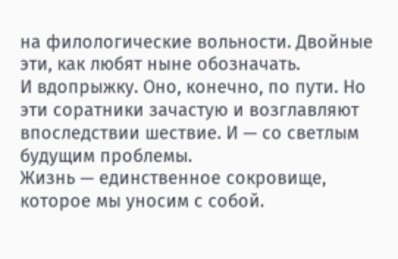на филологические вольности. Двойные эти, как любят ныне обозначать.
И вдопрыжку. Оно, конечно, по пути. Но эти соратники зачастую и возглавляют впоследствии шествие. И — со светлым будущим проблемы.
Жизнь — единственное сокровище, которое мы уносим с собой.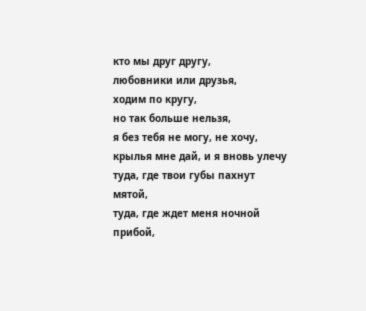кто мы друг другу,
любовники или друзья,
ходим по кругу,
но так больше нельзя,
я без тебя не могу, не хочу,
крылья мне дай, и я вновь улечу
туда, где твои губы пахнут мятой,
туда, где ждет меня ночной прибой,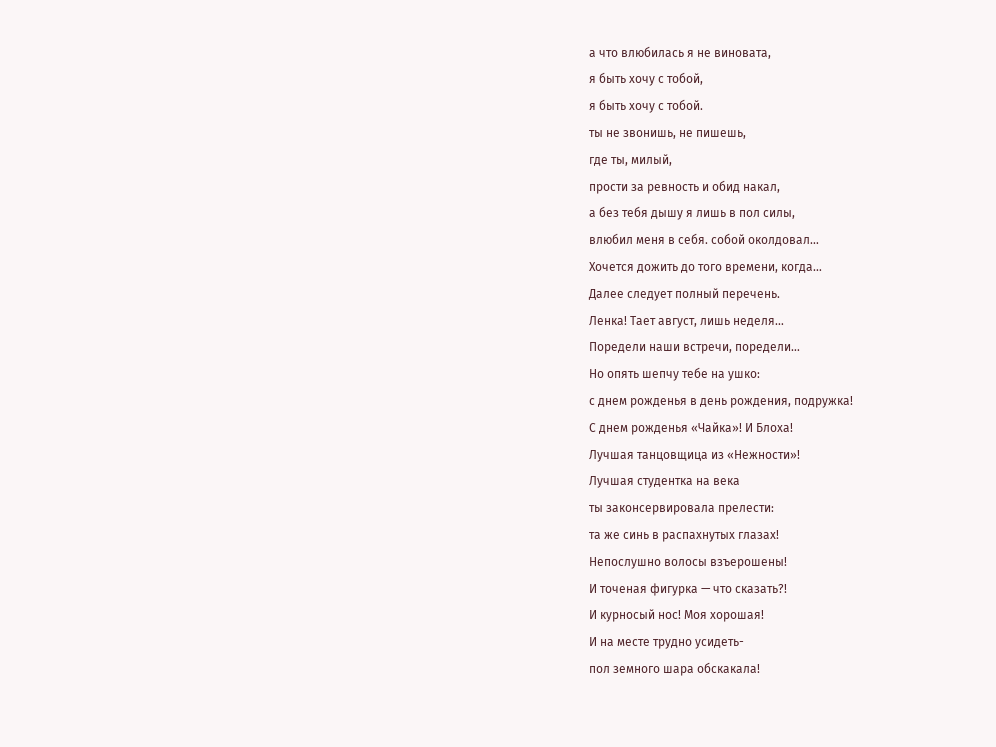а что влюбилась я не виновата,
я быть хочу с тобой,
я быть хочу с тобой.
ты не звонишь, не пишешь,
где ты, милый,
прости за ревность и обид накал,
а без тебя дышу я лишь в пол силы,
влюбил меня в себя. собой околдовал…
Хочется дожить до того времени, когда…
Далее следует полный перечень.
Ленка! Тает август, лишь неделя…
Поредели наши встречи, поредели…
Но опять шепчу тебе на ушко:
с днем рожденья в день рождения, подружка!
С днем рожденья «Чайка»! И Блоха!
Лучшая танцовщица из «Нежности»!
Лучшая студентка на века
ты законсервировала прелести:
та же синь в распахнутых глазах!
Непослушно волосы взъерошены!
И точеная фигурка — что сказать?!
И курносый нос! Моя хорошая!
И на месте трудно усидеть-
пол земного шара обскакала!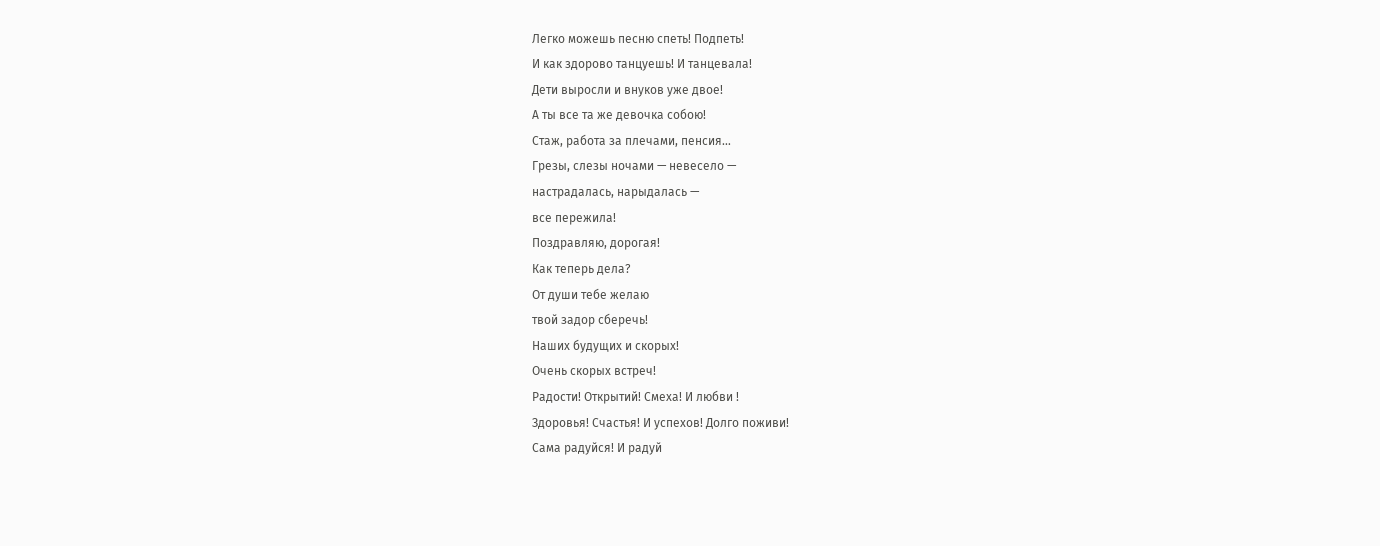Легко можешь песню спеть! Подпеть!
И как здорово танцуешь! И танцевала!
Дети выросли и внуков уже двое!
А ты все та же девочка собою!
Стаж, работа за плечами, пенсия…
Грезы, слезы ночами — невесело —
настрадалась, нарыдалась —
все пережила!
Поздравляю, дорогая!
Как теперь дела?
От души тебе желаю
твой задор сберечь!
Наших будущих и скорых!
Очень скорых встреч!
Радости! Открытий! Смеха! И любви !
Здоровья! Счастья! И успехов! Долго поживи!
Сама радуйся! И радуй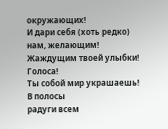окружающих!
И дари себя (хоть редко) нам, желающим!
Жаждущим твоей улыбки! Голоса!
Ты собой мир украшаешь! В полосы
радуги всем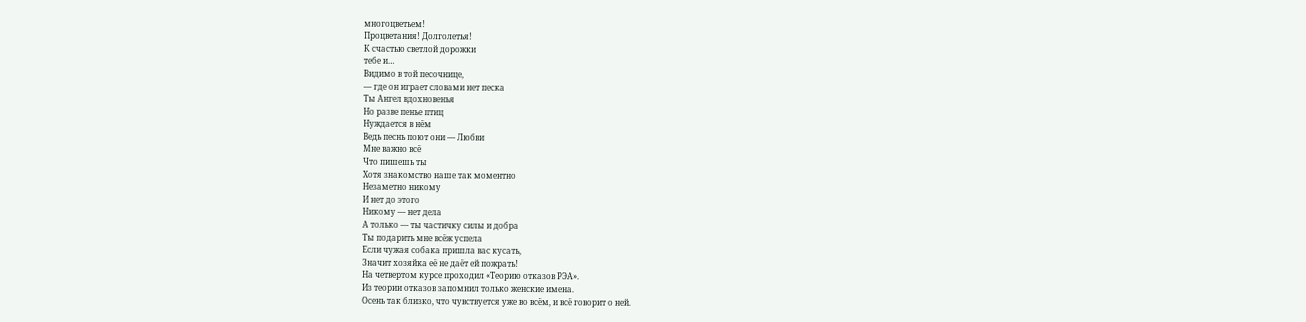многоцветьем!
Процветания! Долголетья!
К счастью светлой дорожки
тебе и…
Видимо в той песочнице,
— где он играет словами нет песка
Ты Ангел вдохновенья
Но разве пенье птиц
Нуждается в нём
Ведь песнь поют они — Любви
Мне важно всё
Что пишешь ты
Хотя знакомство наше так моментно
Незаметно никому
И нет до этого
Никому — нет дела
А только — ты частичку силы и добра
Ты подарить мне всёж успела
Если чужая собака пришла вас кусать,
Значит хозяйка её не даёт ей пожрать!
На четвертом курсе проходил «Теорию отказов РЭА».
Из теории отказов запомнил только женские имена.
Осень так близко, что чувствуется уже во всём, и всё говорит о ней.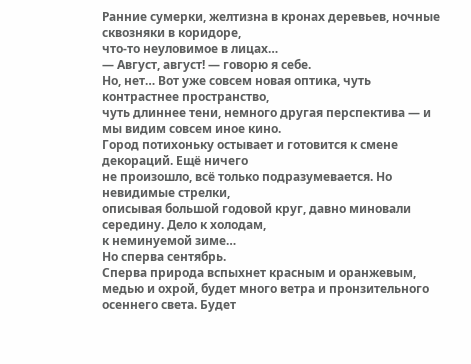Ранние сумерки, желтизна в кронах деревьев, ночные сквозняки в коридоре,
что-то неуловимое в лицах…
— Август, август! — говорю я себе.
Но, нет… Вот уже совсем новая оптика, чуть контрастнее пространство,
чуть длиннее тени, немного другая перспектива — и мы видим совсем иное кино.
Город потихоньку остывает и готовится к смене декораций. Ещё ничего
не произошло, всё только подразумевается. Но невидимые стрелки,
описывая большой годовой круг, давно миновали середину. Дело к холодам,
к неминуемой зиме…
Но сперва сентябрь.
Сперва природа вспыхнет красным и оранжевым, медью и охрой, будет много ветра и пронзительного осеннего света. Будет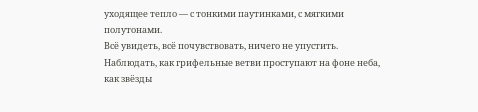уходящее тепло — с тонкими паутинками, с мягкими полутонами.
Всё увидеть, всё почувствовать, ничего не упустить.
Наблюдать, как грифельные ветви проступают на фоне неба, как звёзды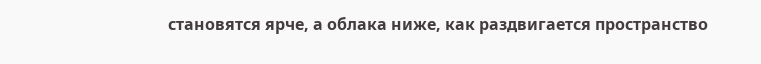становятся ярче, а облака ниже, как раздвигается пространство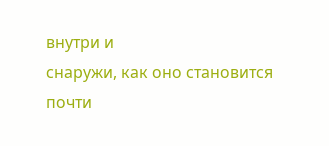внутри и
снаружи, как оно становится почти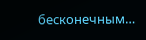бесконечным…